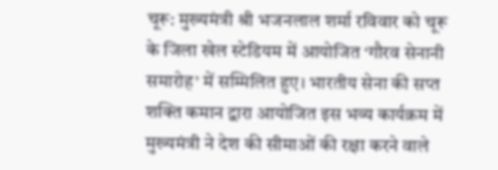चूरू: मुख्यमंत्री श्री भजनलाल शर्मा रविवार को चूरू के जिला खेल स्टेडियम में आयोजित ‘गौरव सेनानी समारोह’ में सम्मिलित हुए। भारतीय सेना की सप्त शक्ति कमान द्वारा आयोजित इस भव्य कार्यक्रम में मुख्यमंत्री ने देश की सीमाओं की रक्षा करने वाले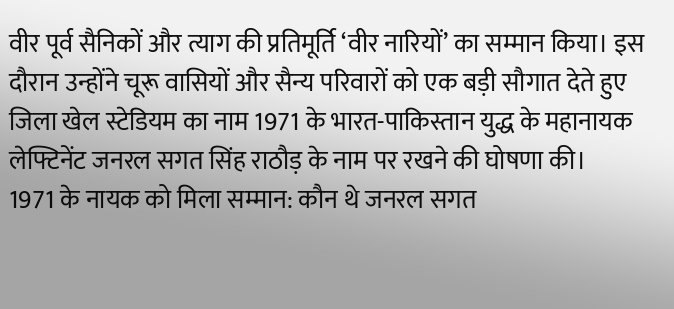वीर पूर्व सैनिकों और त्याग की प्रतिमूर्ति ‘वीर नारियों’ का सम्मान किया। इस दौरान उन्होंने चूरू वासियों और सैन्य परिवारों को एक बड़ी सौगात देते हुए जिला खेल स्टेडियम का नाम 1971 के भारत-पाकिस्तान युद्ध के महानायक लेफ्टिनेंट जनरल सगत सिंह राठौड़ के नाम पर रखने की घोषणा की।
1971 के नायक को मिला सम्मान: कौन थे जनरल सगत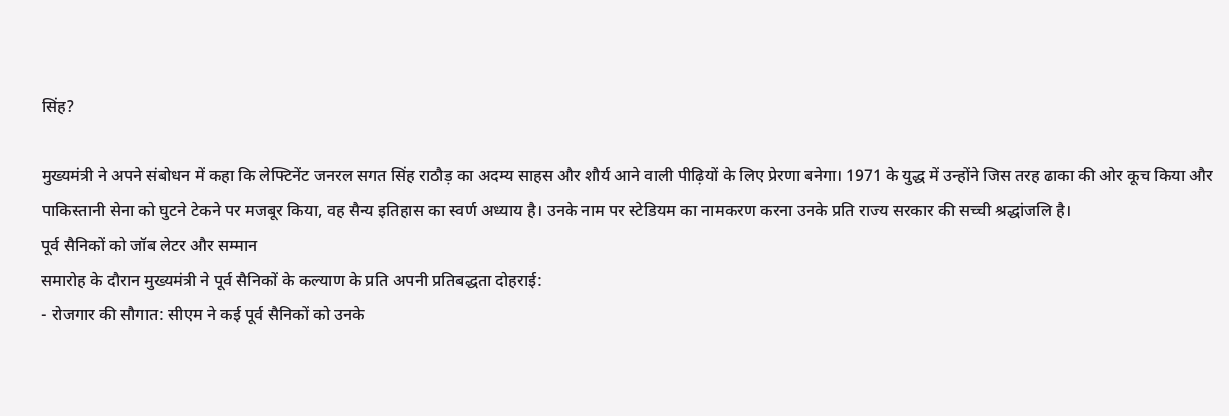सिंह?

मुख्यमंत्री ने अपने संबोधन में कहा कि लेफ्टिनेंट जनरल सगत सिंह राठौड़ का अदम्य साहस और शौर्य आने वाली पीढ़ियों के लिए प्रेरणा बनेगा। 1971 के युद्ध में उन्होंने जिस तरह ढाका की ओर कूच किया और पाकिस्तानी सेना को घुटने टेकने पर मजबूर किया, वह सैन्य इतिहास का स्वर्ण अध्याय है। उनके नाम पर स्टेडियम का नामकरण करना उनके प्रति राज्य सरकार की सच्ची श्रद्धांजलि है।
पूर्व सैनिकों को जॉब लेटर और सम्मान
समारोह के दौरान मुख्यमंत्री ने पूर्व सैनिकों के कल्याण के प्रति अपनी प्रतिबद्धता दोहराई:
- रोजगार की सौगात: सीएम ने कई पूर्व सैनिकों को उनके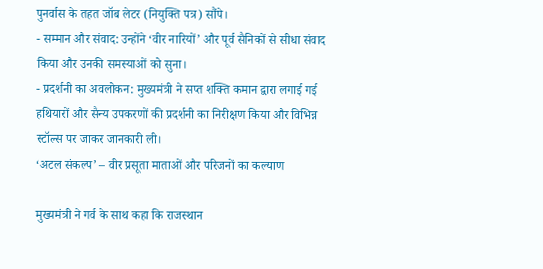पुनर्वास के तहत जॉब लेटर (नियुक्ति पत्र) सौंपे।
- सम्मान और संवाद: उन्होंने ‘वीर नारियों’ और पूर्व सैनिकों से सीधा संवाद किया और उनकी समस्याओं को सुना।
- प्रदर्शनी का अवलोकन: मुख्यमंत्री ने सप्त शक्ति कमान द्वारा लगाई गई हथियारों और सैन्य उपकरणों की प्रदर्शनी का निरीक्षण किया और विभिन्न स्टॉल्स पर जाकर जानकारी ली।
‘अटल संकल्प’ – वीर प्रसूता माताओं और परिजनों का कल्याण

मुख्यमंत्री ने गर्व के साथ कहा कि राजस्थान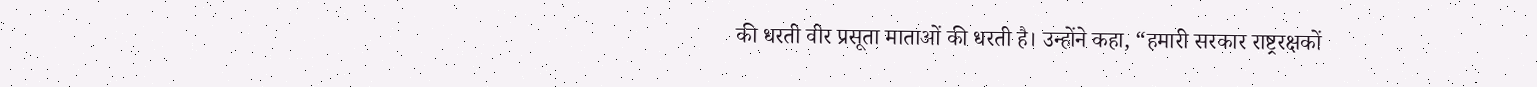की धरती वीर प्रसूता माताओं की धरती है। उन्होंने कहा, “हमारी सरकार राष्ट्ररक्षकों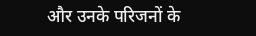और उनके परिजनों के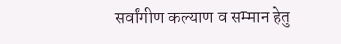सर्वांगीण कल्याण व सम्मान हेतु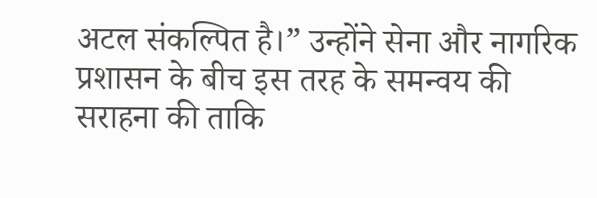अटल संकल्पित है।” उन्होंने सेना और नागरिक प्रशासन के बीच इस तरह के समन्वय की सराहना की ताकि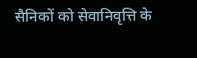सैनिकों को सेवानिवृत्ति के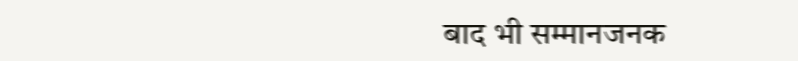बाद भी सम्मानजनक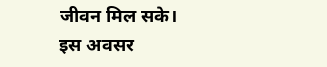जीवन मिल सके।
इस अवसर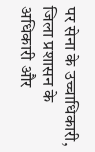पर सेना के उच्चाधिकारी, जिला प्रशासन के अधिकारी और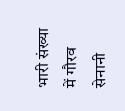भारी संख्या में गौरव सेनानी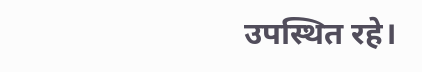उपस्थित रहे।